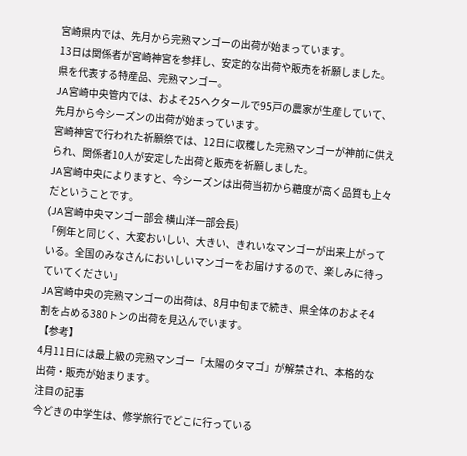宮崎県内では、先月から完熟マンゴーの出荷が始まっています。
13日は関係者が宮崎神宮を参拝し、安定的な出荷や販売を祈願しました。
県を代表する特産品、完熟マンゴー。
JA宮崎中央管内では、およそ25ヘクタールで95戸の農家が生産していて、先月から今シーズンの出荷が始まっています。
宮崎神宮で行われた祈願祭では、12日に収穫した完熟マンゴーが神前に供えられ、関係者10人が安定した出荷と販売を祈願しました。
JA宮崎中央によりますと、今シーズンは出荷当初から糖度が高く品質も上々だということです。
(JA宮崎中央マンゴー部会 横山洋一部会長)
「例年と同じく、大変おいしい、大きい、きれいなマンゴーが出来上がっている。全国のみなさんにおいしいマンゴーをお届けするので、楽しみに待っていてください」
JA宮崎中央の完熟マンゴーの出荷は、8月中旬まで続き、県全体のおよそ4割を占める380トンの出荷を見込んでいます。
【参考】
4月11日には最上級の完熟マンゴー「太陽のタマゴ」が解禁され、本格的な出荷・販売が始まります。
注目の記事
今どきの中学生は、修学旅行でどこに行っている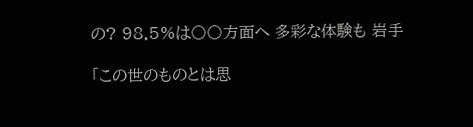の? 98.5%は〇〇方面へ 多彩な体験も 岩手

「この世のものとは思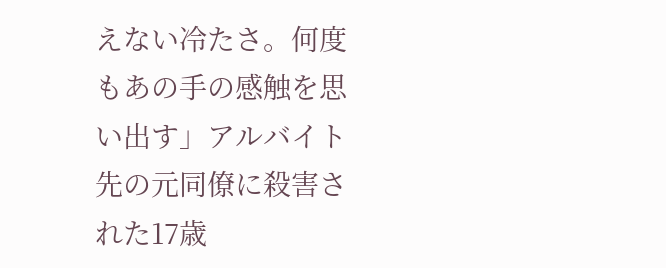えない冷たさ。何度もあの手の感触を思い出す」アルバイト先の元同僚に殺害された17歳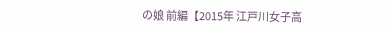の娘 前編【2015年 江戸川女子高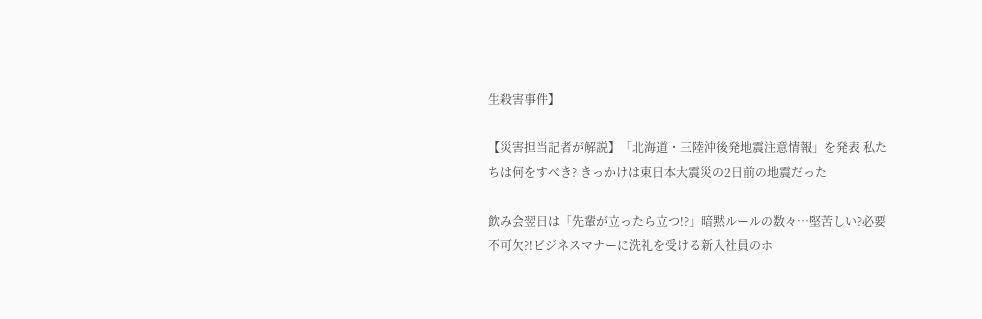生殺害事件】

【災害担当記者が解説】「北海道・三陸沖後発地震注意情報」を発表 私たちは何をすべき? きっかけは東日本大震災の2日前の地震だった

飲み会翌日は「先輩が立ったら立つ!?」暗黙ルールの数々…堅苦しい?必要不可欠?!ビジネスマナーに洗礼を受ける新入社員のホ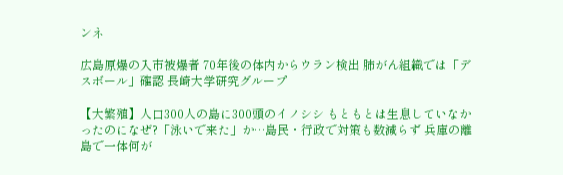ンネ

広島原爆の入市被爆者 70年後の体内からウラン検出 肺がん組織では「デスボール」確認 長崎大学研究グループ

【大繁殖】人口300人の島に300頭のイノシシ もともとは生息していなかったのになぜ?「泳いで来た」か…島民・行政で対策も数減らず 兵庫の離島で一体何が